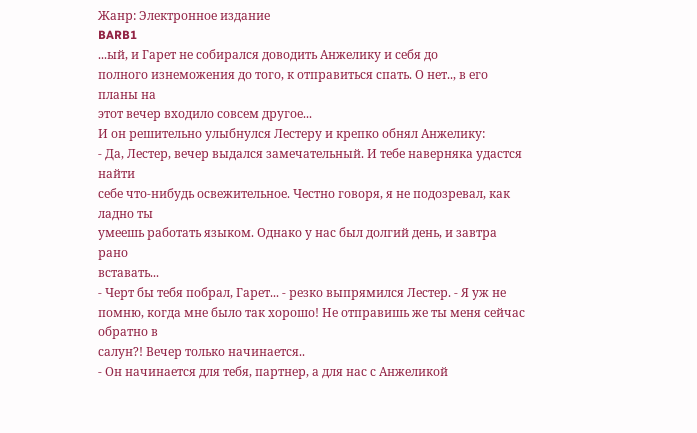Жанр: Электронное издание
BARB1
...ый, и Гарет не собирался доводить Анжелику и себя до
полного изнеможения до того, к отправиться спать. О нет.., в его планы на
этот вечер входило совсем другое...
И он решительно улыбнулся Лестеру и крепко обнял Анжелику:
- Да, Лестер, вечер выдался замечательный. И тебе наверняка удастся найти
себе что-нибудь освежительное. Честно говоря, я не подозревал, как ладно ты
умеешь работать языком. Однако у нас был долгий день, и завтра рано
вставать...
- Черт бы тебя побрал, Гарет... - резко выпрямился Лестер. - Я уж не
помню, когда мне было так хорошо! Не отправишь же ты меня сейчас обратно в
салун?! Вечер только начинается..
- Он начинается для тебя, партнер, а для нас с Анжеликой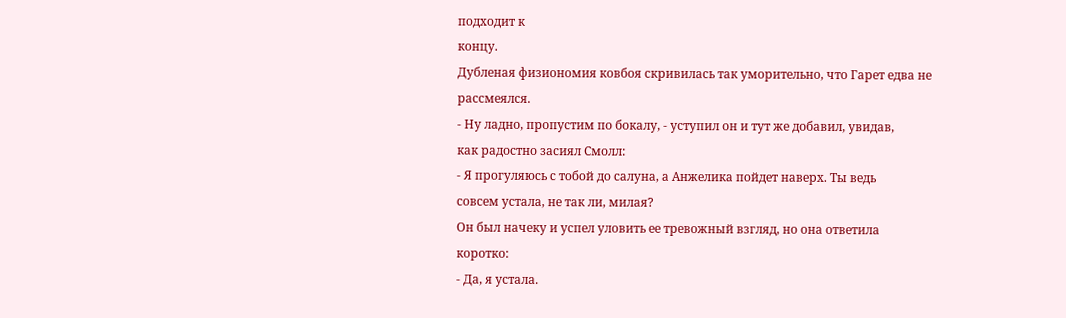подходит к
концу.
Дубленая физиономия ковбоя скривилась так уморительно, что Гарет едва не
рассмеялся.
- Ну ладно, пропустим по бокалу, - уступил он и тут же добавил, увидав,
как радостно засиял Смолл:
- Я прогуляюсь с тобой до салуна, а Анжелика пойдет наверх. Ты ведь
совсем устала, не так ли, милая?
Он был начеку и успел уловить ее тревожный взгляд, но она ответила
коротко:
- Да, я устала.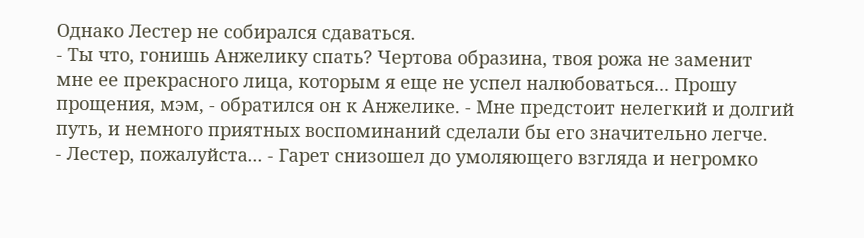Однако Лестер не собирался сдаваться.
- Ты что, гонишь Анжелику спать? Чертова образина, твоя рожа не заменит
мне ее прекрасного лица, которым я еще не успел налюбоваться... Прошу
прощения, мэм, - обратился он к Анжелике. - Мне предстоит нелегкий и долгий
путь, и немного приятных воспоминаний сделали бы его значительно легче.
- Лестер, пожалуйста... - Гарет снизошел до умоляющего взгляда и негромко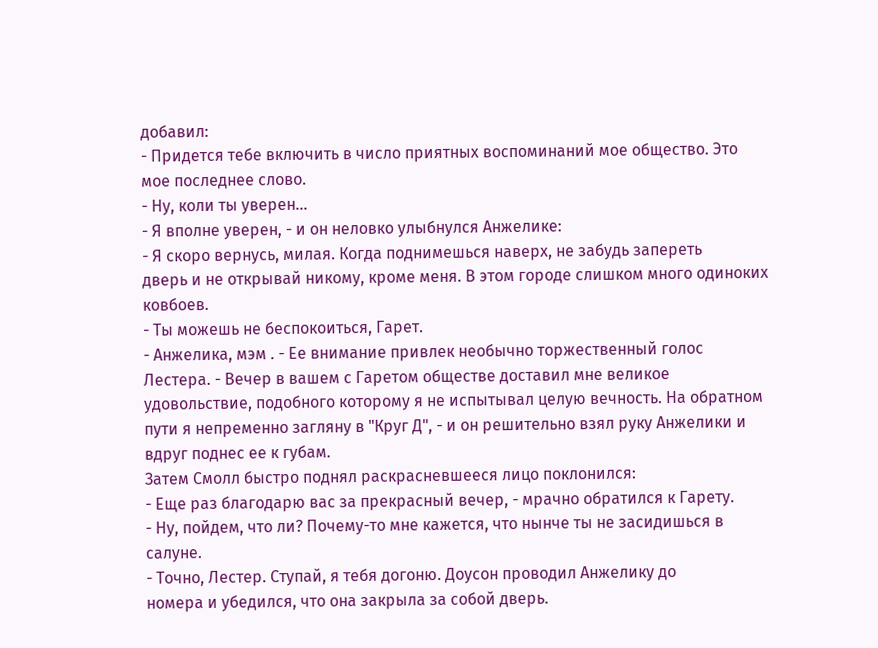добавил:
- Придется тебе включить в число приятных воспоминаний мое общество. Это
мое последнее слово.
- Ну, коли ты уверен...
- Я вполне уверен, - и он неловко улыбнулся Анжелике:
- Я скоро вернусь, милая. Когда поднимешься наверх, не забудь запереть
дверь и не открывай никому, кроме меня. В этом городе слишком много одиноких
ковбоев.
- Ты можешь не беспокоиться, Гарет.
- Анжелика, мэм . - Ее внимание привлек необычно торжественный голос
Лестера. - Вечер в вашем с Гаретом обществе доставил мне великое
удовольствие, подобного которому я не испытывал целую вечность. На обратном
пути я непременно загляну в "Круг Д", - и он решительно взял руку Анжелики и
вдруг поднес ее к губам.
Затем Смолл быстро поднял раскрасневшееся лицо поклонился:
- Еще раз благодарю вас за прекрасный вечер, - мрачно обратился к Гарету.
- Ну, пойдем, что ли? Почему-то мне кажется, что нынче ты не засидишься в
салуне.
- Точно, Лестер. Ступай, я тебя догоню. Доусон проводил Анжелику до
номера и убедился, что она закрыла за собой дверь.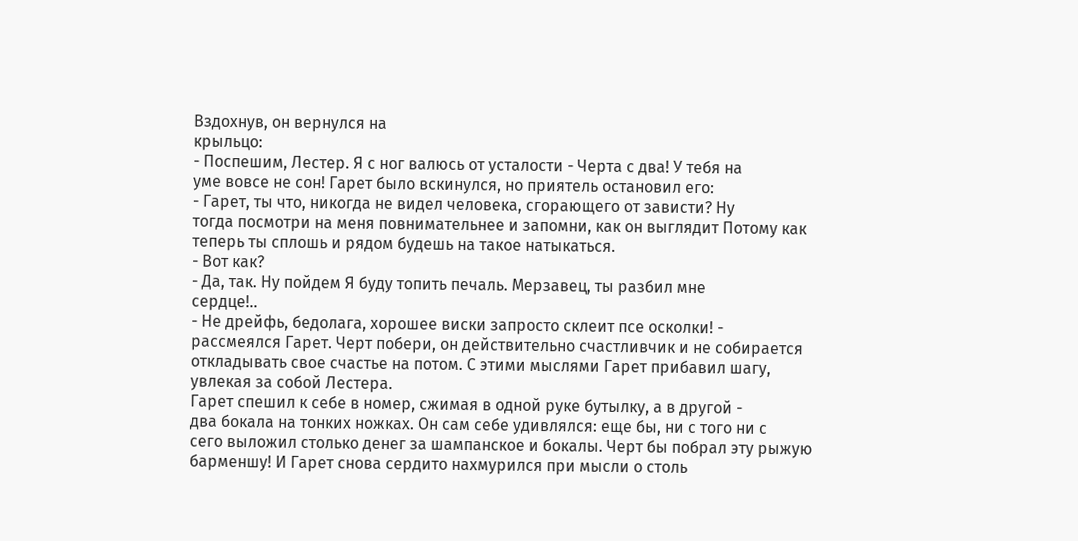Вздохнув, он вернулся на
крыльцо:
- Поспешим, Лестер. Я с ног валюсь от усталости - Черта с два! У тебя на
уме вовсе не сон! Гарет было вскинулся, но приятель остановил его:
- Гарет, ты что, никогда не видел человека, сгорающего от зависти? Ну
тогда посмотри на меня повнимательнее и запомни, как он выглядит Потому как
теперь ты сплошь и рядом будешь на такое натыкаться.
- Вот как?
- Да, так. Ну пойдем Я буду топить печаль. Мерзавец, ты разбил мне
сердце!..
- Не дрейфь, бедолага, хорошее виски запросто склеит псе осколки! -
рассмеялся Гарет. Черт побери, он действительно счастливчик и не собирается
откладывать свое счастье на потом. С этими мыслями Гарет прибавил шагу,
увлекая за собой Лестера.
Гарет спешил к себе в номер, сжимая в одной руке бутылку, а в другой -
два бокала на тонких ножках. Он сам себе удивлялся: еще бы, ни с того ни с
сего выложил столько денег за шампанское и бокалы. Черт бы побрал эту рыжую
барменшу! И Гарет снова сердито нахмурился при мысли о столь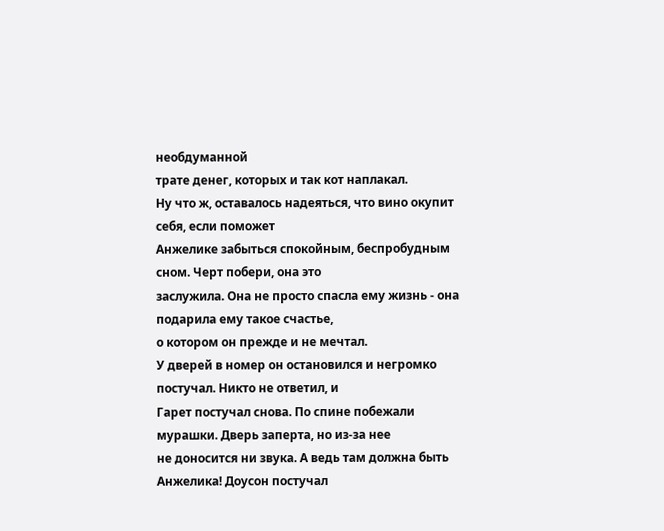необдуманной
трате денег, которых и так кот наплакал.
Ну что ж, оставалось надеяться, что вино окупит себя, если поможет
Анжелике забыться спокойным, беспробудным сном. Черт побери, она это
заслужила. Она не просто спасла ему жизнь - она подарила ему такое счастье,
о котором он прежде и не мечтал.
У дверей в номер он остановился и негромко постучал. Никто не ответил, и
Гарет постучал снова. По спине побежали мурашки. Дверь заперта, но из-за нее
не доносится ни звука. А ведь там должна быть Анжелика! Доусон постучал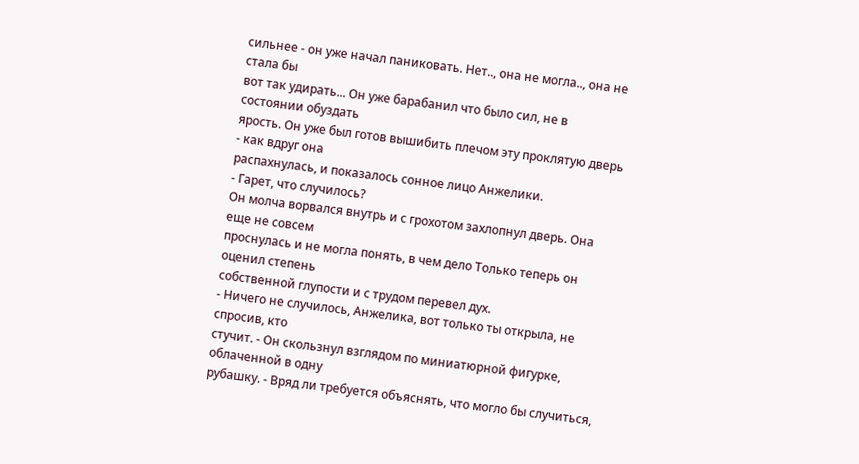сильнее - он уже начал паниковать. Нет.., она не могла.., она не стала бы
вот так удирать... Он уже барабанил что было сил, не в состоянии обуздать
ярость. Он уже был готов вышибить плечом эту проклятую дверь - как вдруг она
распахнулась, и показалось сонное лицо Анжелики.
- Гарет, что случилось?
Он молча ворвался внутрь и с грохотом захлопнул дверь. Она еще не совсем
проснулась и не могла понять, в чем дело Только теперь он оценил степень
собственной глупости и с трудом перевел дух.
- Ничего не случилось, Анжелика, вот только ты открыла, не спросив, кто
стучит. - Он скользнул взглядом по миниатюрной фигурке, облаченной в одну
рубашку. - Вряд ли требуется объяснять, что могло бы случиться,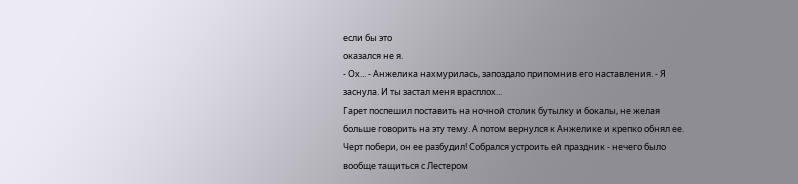если бы это
оказался не я.
- Ох... - Анжелика нахмурилась, запоздало припомнив его наставления. - Я
заснула. И ты застал меня врасплох...
Гарет поспешил поставить на ночной столик бутылку и бокалы, не желая
больше говорить на эту тему. А потом вернулся к Анжелике и крепко обнял ее.
Черт побери, он ее разбудил! Собрался устроить ей праздник - нечего было
вообще тащиться с Лестером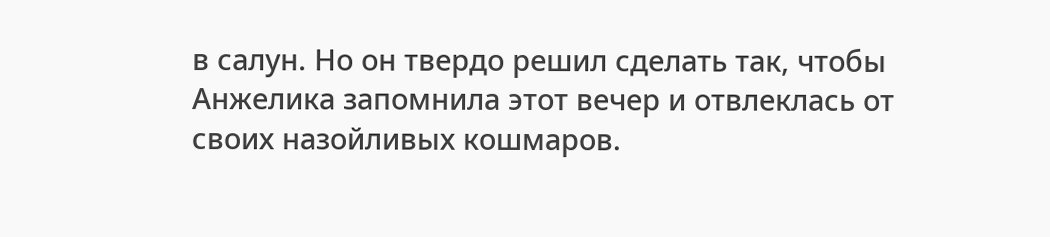в салун. Но он твердо решил сделать так, чтобы
Анжелика запомнила этот вечер и отвлеклась от своих назойливых кошмаров.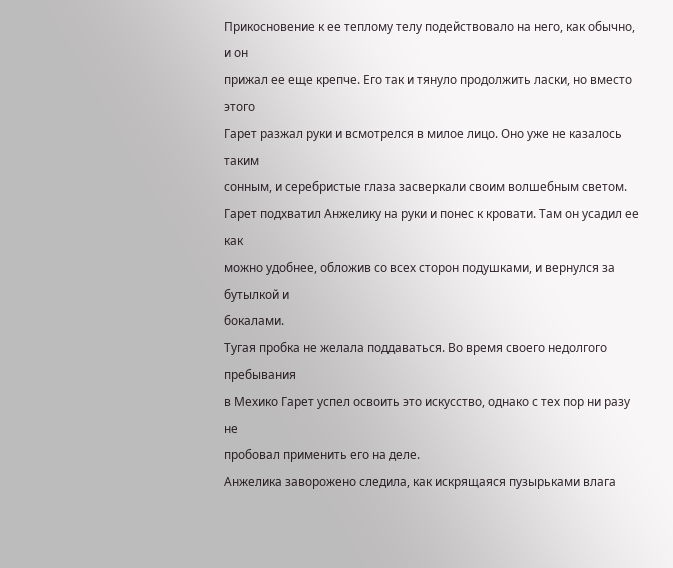Прикосновение к ее теплому телу подействовало на него, как обычно, и он
прижал ее еще крепче. Его так и тянуло продолжить ласки, но вместо этого
Гарет разжал руки и всмотрелся в милое лицо. Оно уже не казалось таким
сонным, и серебристые глаза засверкали своим волшебным светом.
Гарет подхватил Анжелику на руки и понес к кровати. Там он усадил ее как
можно удобнее, обложив со всех сторон подушками, и вернулся за бутылкой и
бокалами.
Тугая пробка не желала поддаваться. Во время своего недолгого пребывания
в Мехико Гарет успел освоить это искусство, однако с тех пор ни разу не
пробовал применить его на деле.
Анжелика заворожено следила, как искрящаяся пузырьками влага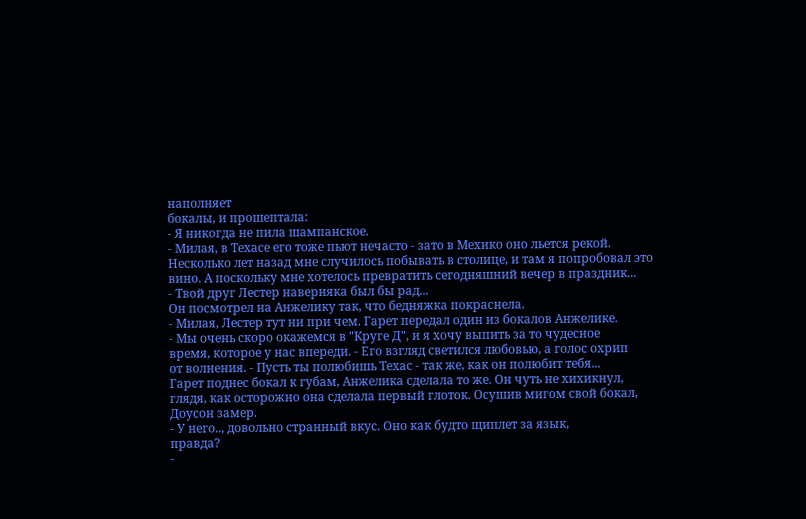наполняет
бокалы, и прошептала:
- Я никогда не пила шампанское.
- Милая, в Техасе его тоже пьют нечасто - зато в Мехико оно льется рекой.
Несколько лет назад мне случилось побывать в столице, и там я попробовал это
вино. А поскольку мне хотелось превратить сегодняшний вечер в праздник...
- Твой друг Лестер наверняка был бы рад...
Он посмотрел на Анжелику так, что бедняжка покраснела.
- Милая, Лестер тут ни при чем. Гарет передал один из бокалов Анжелике.
- Мы очень скоро окажемся в "Круге Д", и я хочу выпить за то чудесное
время, которое у нас впереди. - Его взгляд светился любовью, а голос охрип
от волнения. - Пусть ты полюбишь Техас - так же, как он полюбит тебя...
Гарет поднес бокал к губам, Анжелика сделала то же. Он чуть не хихикнул,
глядя, как осторожно она сделала первый глоток. Осушив мигом свой бокал,
Доусон замер.
- У него.., довольно странный вкус. Оно как будто щиплет за язык,
правда?
-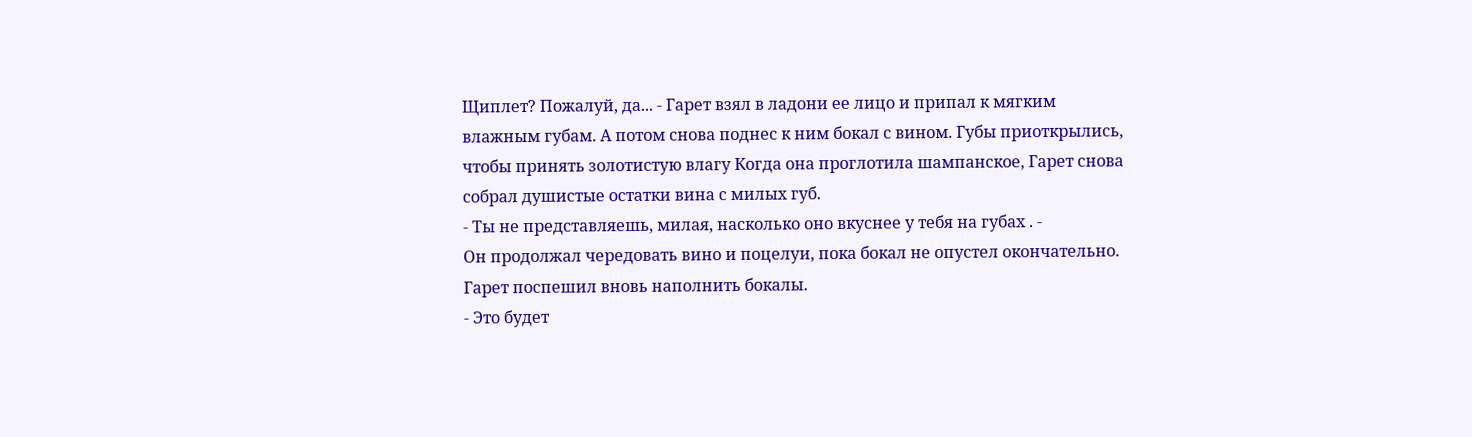Щиплет? Пожалуй, да... - Гарет взял в ладони ее лицо и припал к мягким
влажным губам. А потом снова поднес к ним бокал с вином. Губы приоткрылись,
чтобы принять золотистую влагу Когда она проглотила шампанское, Гарет снова
собрал душистые остатки вина с милых губ.
- Ты не представляешь, милая, насколько оно вкуснее у тебя на губах . -
Он продолжал чередовать вино и поцелуи, пока бокал не опустел окончательно.
Гарет поспешил вновь наполнить бокалы.
- Это будет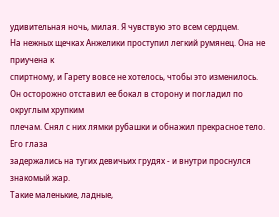удивительная ночь, милая. Я чувствую это всем сердцем.
На нежных щечках Анжелики проступил легкий румянец. Она не приучена к
спиртному, и Гарету вовсе не хотелось, чтобы это изменилось.
Он осторожно отставил ее бокал в сторону и погладил по округлым хрупким
плечам. Снял с них лямки рубашки и обнажил прекрасное тело. Его глаза
задержались на тугих девичьих грудях - и внутри проснулся знакомый жар.
Такие маленькие, ладные,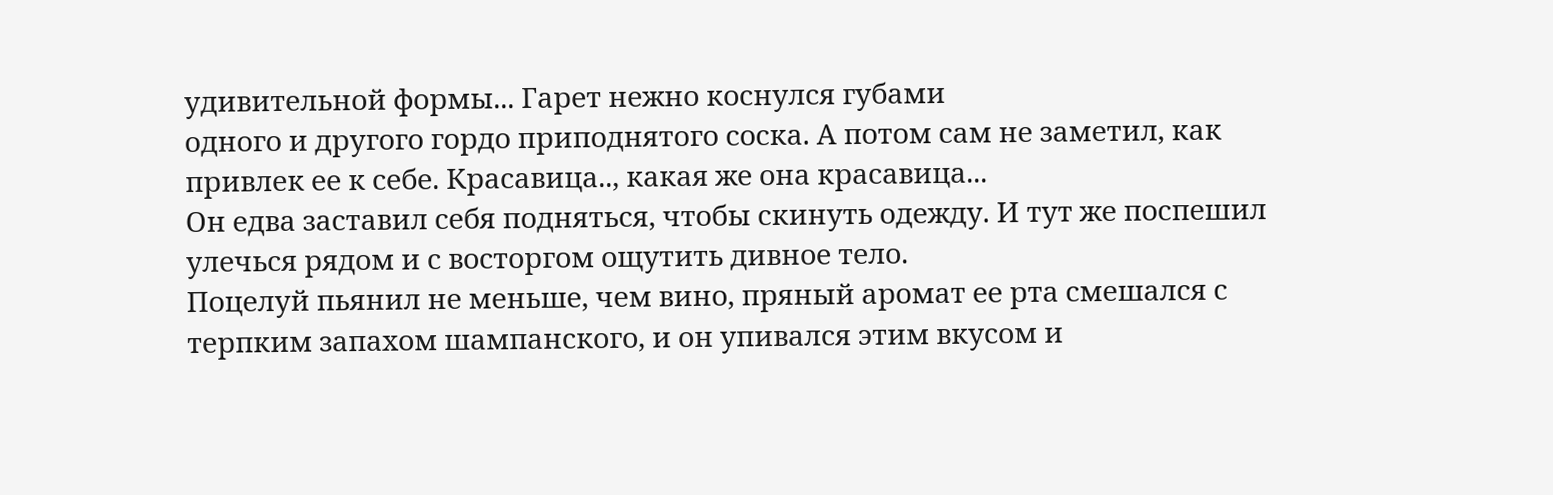удивительной формы... Гарет нежно коснулся губами
одного и другого гордо приподнятого соска. А потом сам не заметил, как
привлек ее к себе. Красавица.., какая же она красавица...
Он едва заставил себя подняться, чтобы скинуть одежду. И тут же поспешил
улечься рядом и с восторгом ощутить дивное тело.
Поцелуй пьянил не меньше, чем вино, пряный аромат ее рта смешался с
терпким запахом шампанского, и он упивался этим вкусом и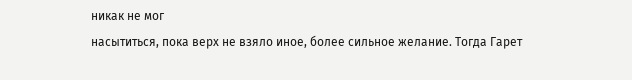никак не мог
насытиться, пока верх не взяло иное, более сильное желание. Тогда Гарет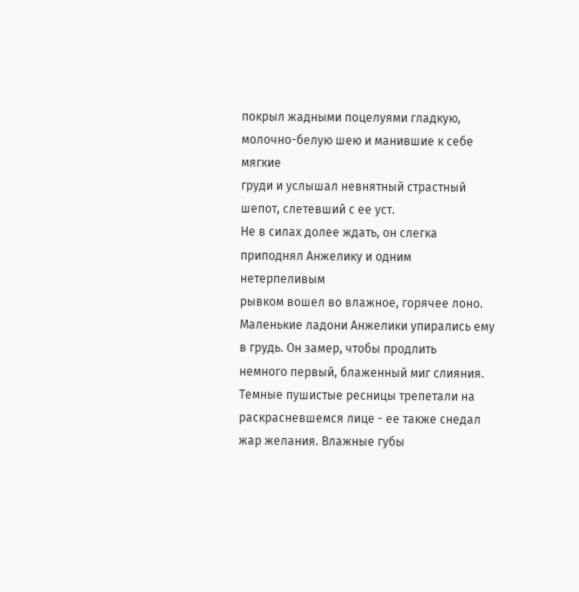покрыл жадными поцелуями гладкую, молочно-белую шею и манившие к себе мягкие
груди и услышал невнятный страстный шепот, слетевший с ее уст.
Не в силах долее ждать, он слегка приподнял Анжелику и одним нетерпеливым
рывком вошел во влажное, горячее лоно.
Маленькие ладони Анжелики упирались ему в грудь. Он замер, чтобы продлить
немного первый, блаженный миг слияния. Темные пушистые ресницы трепетали на
раскрасневшемся лице - ее также снедал жар желания. Влажные губы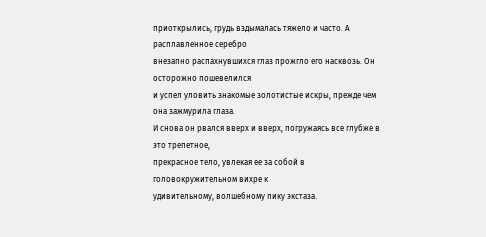приоткрылись, грудь вздымалась тяжело и часто. А расплавленное серебро
внезапно распахнувшихся глаз прожгло его насквозь. Он осторожно пошевелился
и успел уловить знакомые золотистые искры, прежде чем она зажмурила глаза.
И снова он рвался вверх и вверх, погружаясь все глубже в это трепетное,
прекрасное тело, увлекая ее за собой в головокружительном вихре к
удивительному, волшебному пику экстаза.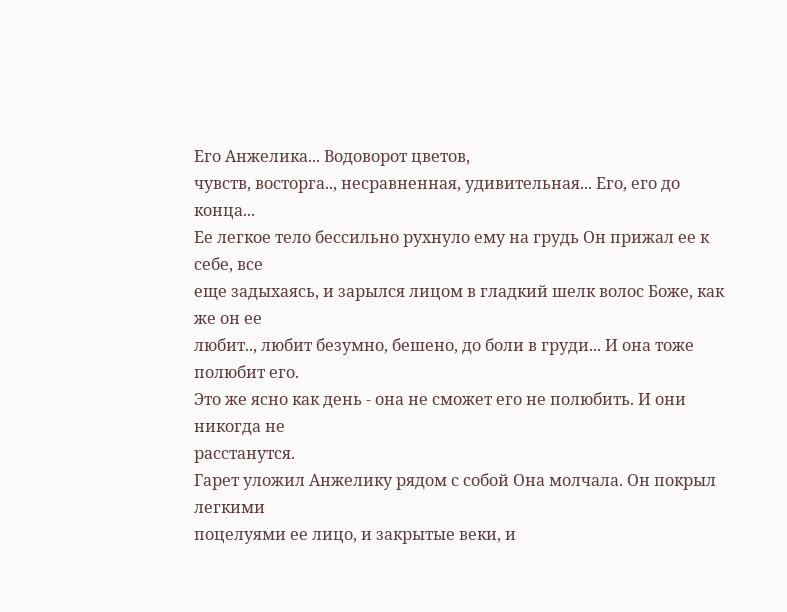Его Анжелика... Водоворот цветов,
чувств, восторга.., несравненная, удивительная... Его, его до конца...
Ее легкое тело бессильно рухнуло ему на грудь Он прижал ее к себе, все
еще задыхаясь, и зарылся лицом в гладкий шелк волос Боже, как же он ее
любит.., любит безумно, бешено, до боли в груди... И она тоже полюбит его.
Это же ясно как день - она не сможет его не полюбить. И они никогда не
расстанутся.
Гарет уложил Анжелику рядом с собой Она молчала. Он покрыл легкими
поцелуями ее лицо, и закрытые веки, и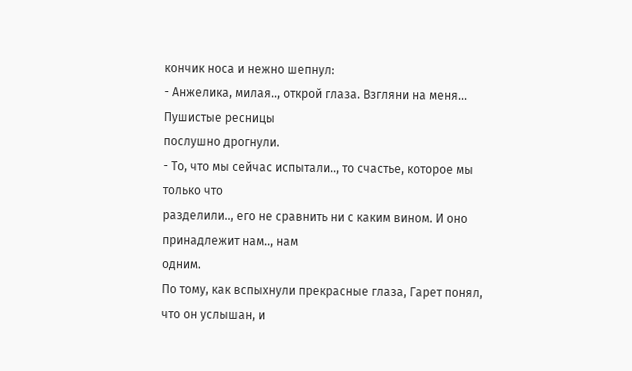кончик носа и нежно шепнул:
- Анжелика, милая.., открой глаза. Взгляни на меня... Пушистые ресницы
послушно дрогнули.
- То, что мы сейчас испытали.., то счастье, которое мы только что
разделили.., его не сравнить ни с каким вином. И оно принадлежит нам.., нам
одним.
По тому, как вспыхнули прекрасные глаза, Гарет понял, что он услышан, и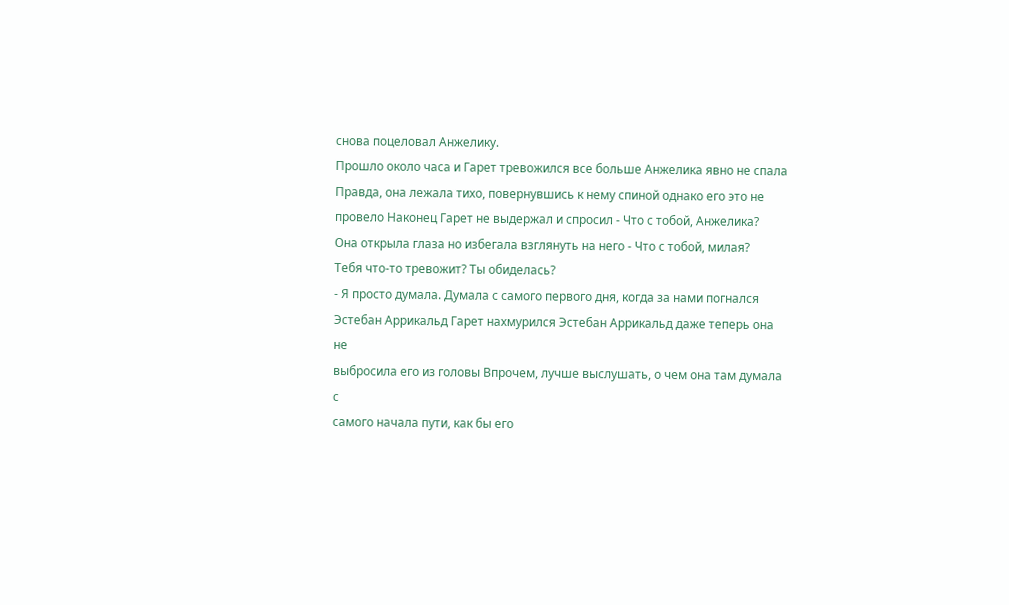снова поцеловал Анжелику.
Прошло около часа и Гарет тревожился все больше Анжелика явно не спала
Правда, она лежала тихо, повернувшись к нему спиной однако его это не
провело Наконец Гарет не выдержал и спросил - Что с тобой, Анжелика?
Она открыла глаза но избегала взглянуть на него - Что с тобой, милая?
Тебя что-то тревожит? Ты обиделась?
- Я просто думала. Думала с самого первого дня, когда за нами погнался
Эстебан Аррикальд Гарет нахмурился Эстебан Аррикальд даже теперь она не
выбросила его из головы Впрочем, лучше выслушать, о чем она там думала с
самого начала пути, как бы его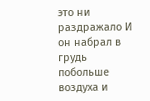это ни раздражало И он набрал в грудь
побольше воздуха и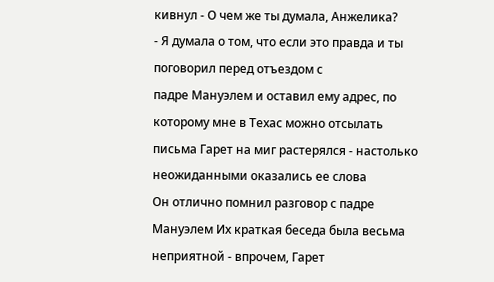кивнул - О чем же ты думала, Анжелика?
- Я думала о том, что если это правда и ты поговорил перед отъездом с
падре Мануэлем и оставил ему адрес, по которому мне в Техас можно отсылать
письма Гарет на миг растерялся - настолько неожиданными оказались ее слова
Он отлично помнил разговор с падре Мануэлем Их краткая беседа была весьма
неприятной - впрочем, Гарет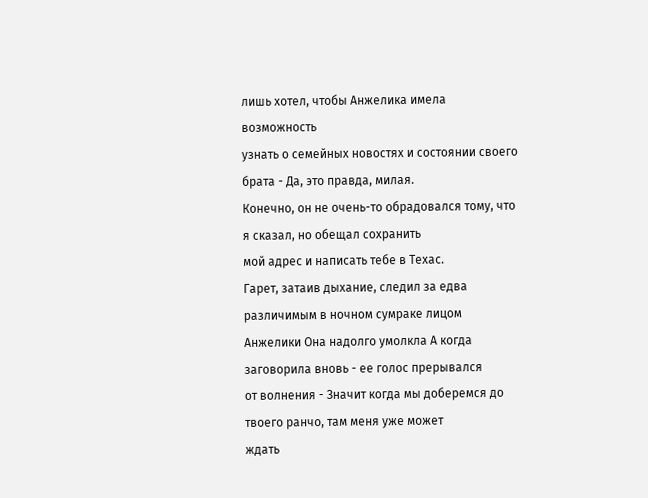лишь хотел, чтобы Анжелика имела возможность
узнать о семейных новостях и состоянии своего брата - Да, это правда, милая.
Конечно, он не очень-то обрадовался тому, что я сказал, но обещал сохранить
мой адрес и написать тебе в Техас.
Гарет, затаив дыхание, следил за едва различимым в ночном сумраке лицом
Анжелики Она надолго умолкла А когда заговорила вновь - ее голос прерывался
от волнения - Значит когда мы доберемся до твоего ранчо, там меня уже может
ждать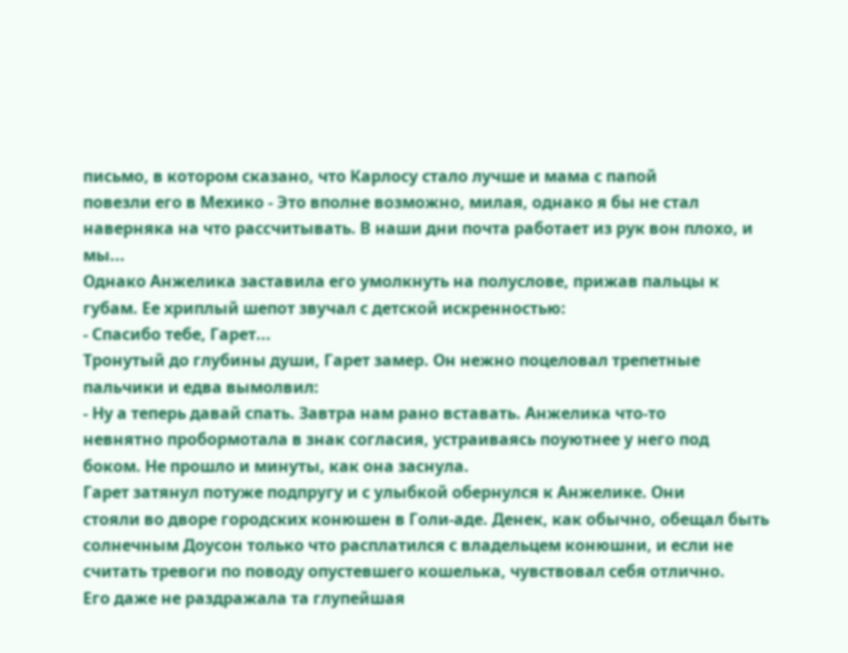письмо, в котором сказано, что Карлосу стало лучше и мама с папой
повезли его в Мехико - Это вполне возможно, милая, однако я бы не стал
наверняка на что рассчитывать. В наши дни почта работает из рук вон плохо, и
мы...
Однако Анжелика заставила его умолкнуть на полуслове, прижав пальцы к
губам. Ее хриплый шепот звучал с детской искренностью:
- Спасибо тебе, Гарет...
Тронутый до глубины души, Гарет замер. Он нежно поцеловал трепетные
пальчики и едва вымолвил:
- Ну а теперь давай спать. Завтра нам рано вставать. Анжелика что-то
невнятно пробормотала в знак согласия, устраиваясь поуютнее у него под
боком. Не прошло и минуты, как она заснула.
Гарет затянул потуже подпругу и с улыбкой обернулся к Анжелике. Они
стояли во дворе городских конюшен в Голи-аде. Денек, как обычно, обещал быть
солнечным Доусон только что расплатился с владельцем конюшни, и если не
считать тревоги по поводу опустевшего кошелька, чувствовал себя отлично.
Его даже не раздражала та глупейшая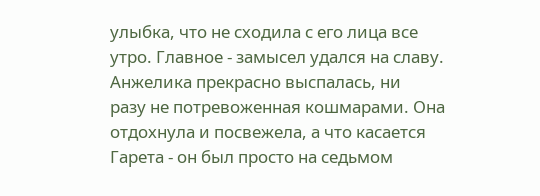улыбка, что не сходила с его лица все
утро. Главное - замысел удался на славу. Анжелика прекрасно выспалась, ни
разу не потревоженная кошмарами. Она отдохнула и посвежела, а что касается
Гарета - он был просто на седьмом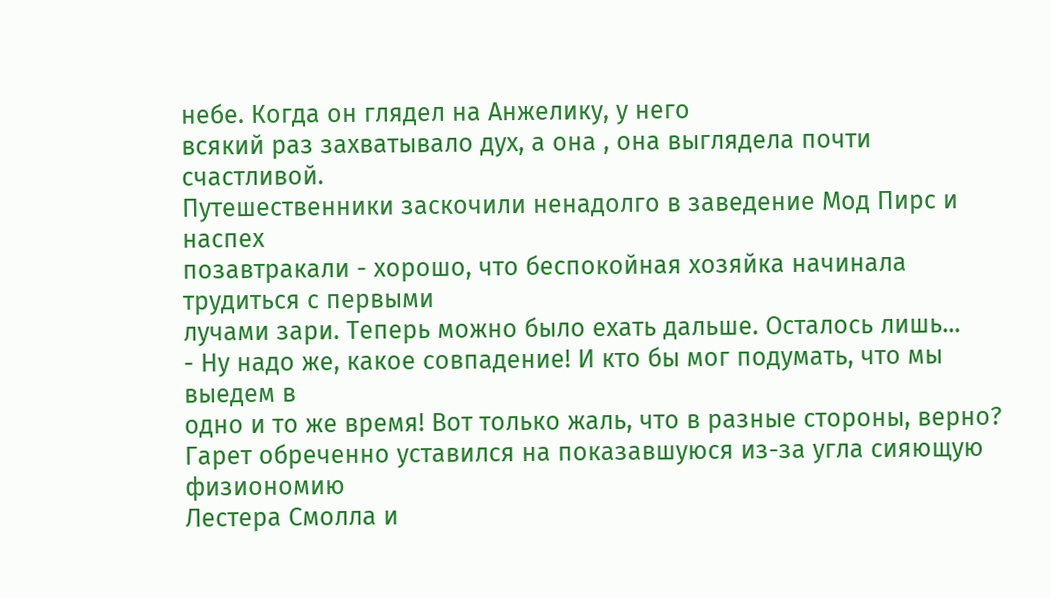небе. Когда он глядел на Анжелику, у него
всякий раз захватывало дух, а она , она выглядела почти счастливой.
Путешественники заскочили ненадолго в заведение Мод Пирс и наспех
позавтракали - хорошо, что беспокойная хозяйка начинала трудиться с первыми
лучами зари. Теперь можно было ехать дальше. Осталось лишь...
- Ну надо же, какое совпадение! И кто бы мог подумать, что мы выедем в
одно и то же время! Вот только жаль, что в разные стороны, верно?
Гарет обреченно уставился на показавшуюся из-за угла сияющую физиономию
Лестера Смолла и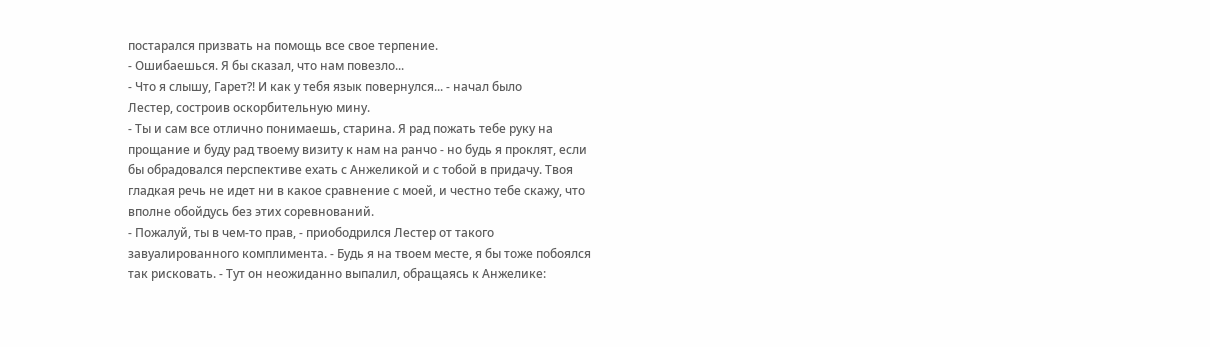постарался призвать на помощь все свое терпение.
- Ошибаешься. Я бы сказал, что нам повезло...
- Что я слышу, Гарет?! И как у тебя язык повернулся... - начал было
Лестер, состроив оскорбительную мину.
- Ты и сам все отлично понимаешь, старина. Я рад пожать тебе руку на
прощание и буду рад твоему визиту к нам на ранчо - но будь я проклят, если
бы обрадовался перспективе ехать с Анжеликой и с тобой в придачу. Твоя
гладкая речь не идет ни в какое сравнение с моей, и честно тебе скажу, что
вполне обойдусь без этих соревнований.
- Пожалуй, ты в чем-то прав, - приободрился Лестер от такого
завуалированного комплимента. - Будь я на твоем месте, я бы тоже побоялся
так рисковать. - Тут он неожиданно выпалил, обращаясь к Анжелике: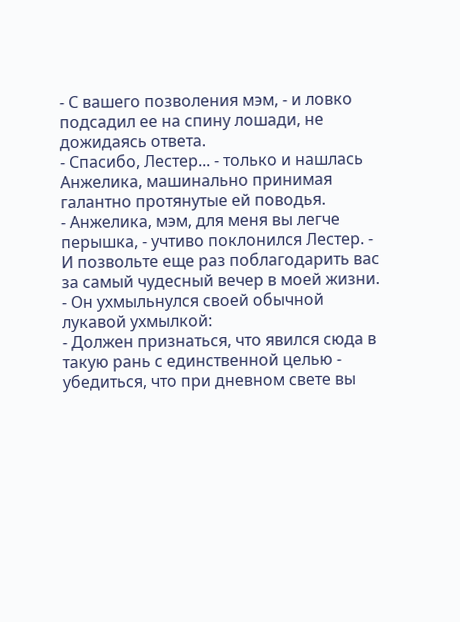- С вашего позволения мэм, - и ловко подсадил ее на спину лошади, не
дожидаясь ответа.
- Спасибо, Лестер... - только и нашлась Анжелика, машинально принимая
галантно протянутые ей поводья.
- Анжелика, мэм, для меня вы легче перышка, - учтиво поклонился Лестер. -
И позвольте еще раз поблагодарить вас за самый чудесный вечер в моей жизни.
- Он ухмыльнулся своей обычной лукавой ухмылкой:
- Должен признаться, что явился сюда в такую рань с единственной целью -
убедиться, что при дневном свете вы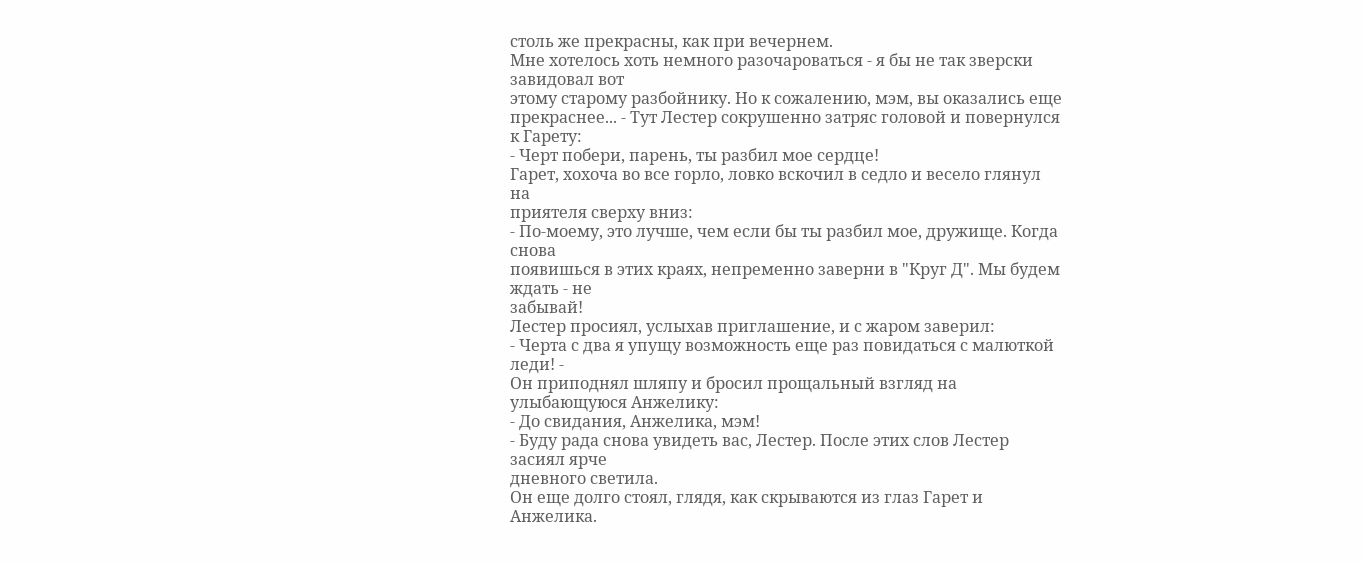столь же прекрасны, как при вечернем.
Мне хотелось хоть немного разочароваться - я бы не так зверски завидовал вот
этому старому разбойнику. Но к сожалению, мэм, вы оказались еще
прекраснее... - Тут Лестер сокрушенно затряс головой и повернулся к Гарету:
- Черт побери, парень, ты разбил мое сердце!
Гарет, хохоча во все горло, ловко вскочил в седло и весело глянул на
приятеля сверху вниз:
- По-моему, это лучше, чем если бы ты разбил мое, дружище. Когда снова
появишься в этих краях, непременно заверни в "Круг Д". Мы будем ждать - не
забывай!
Лестер просиял, услыхав приглашение, и с жаром заверил:
- Черта с два я упущу возможность еще раз повидаться с малюткой леди! -
Он приподнял шляпу и бросил прощальный взгляд на улыбающуюся Анжелику:
- До свидания, Анжелика, мэм!
- Буду рада снова увидеть вас, Лестер. После этих слов Лестер засиял ярче
дневного светила.
Он еще долго стоял, глядя, как скрываются из глаз Гарет и Анжелика.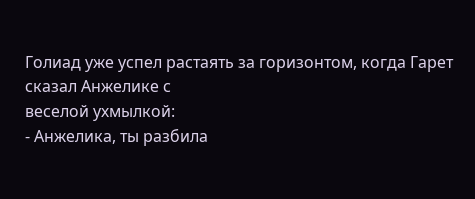Голиад уже успел растаять за горизонтом, когда Гарет сказал Анжелике с
веселой ухмылкой:
- Анжелика, ты разбила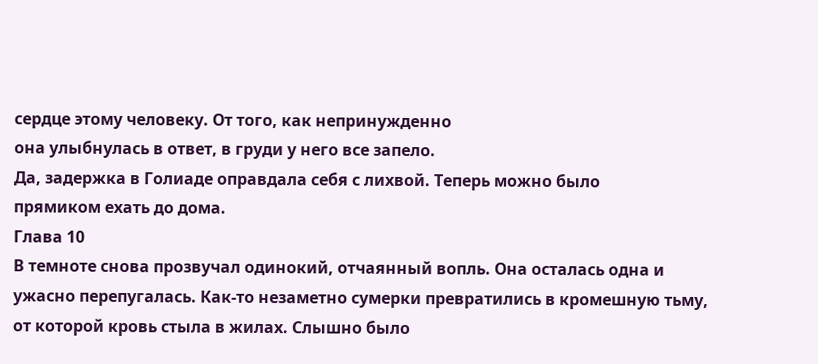сердце этому человеку. От того, как непринужденно
она улыбнулась в ответ, в груди у него все запело.
Да, задержка в Голиаде оправдала себя с лихвой. Теперь можно было
прямиком ехать до дома.
Глава 10
В темноте снова прозвучал одинокий, отчаянный вопль. Она осталась одна и
ужасно перепугалась. Как-то незаметно сумерки превратились в кромешную тьму,
от которой кровь стыла в жилах. Слышно было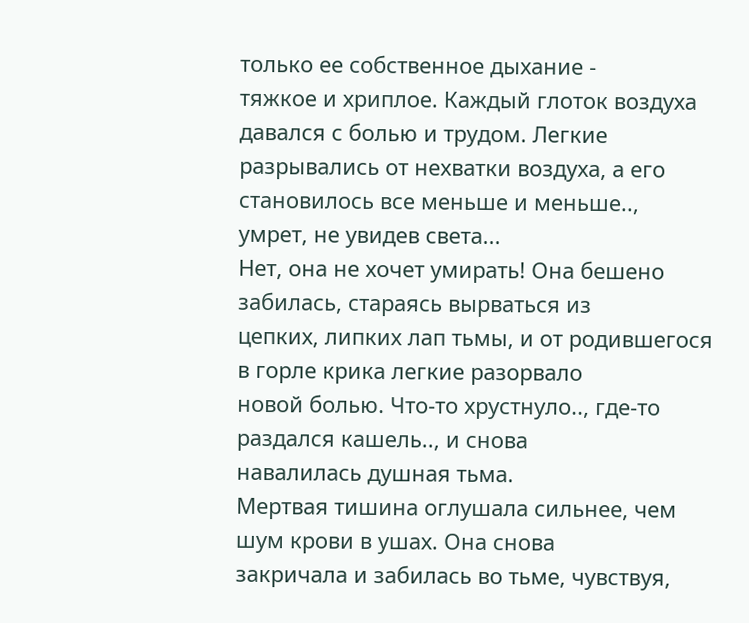только ее собственное дыхание -
тяжкое и хриплое. Каждый глоток воздуха давался с болью и трудом. Легкие
разрывались от нехватки воздуха, а его становилось все меньше и меньше..,
умрет, не увидев света...
Нет, она не хочет умирать! Она бешено забилась, стараясь вырваться из
цепких, липких лап тьмы, и от родившегося в горле крика легкие разорвало
новой болью. Что-то хрустнуло.., где-то раздался кашель.., и снова
навалилась душная тьма.
Мертвая тишина оглушала сильнее, чем шум крови в ушах. Она снова
закричала и забилась во тьме, чувствуя,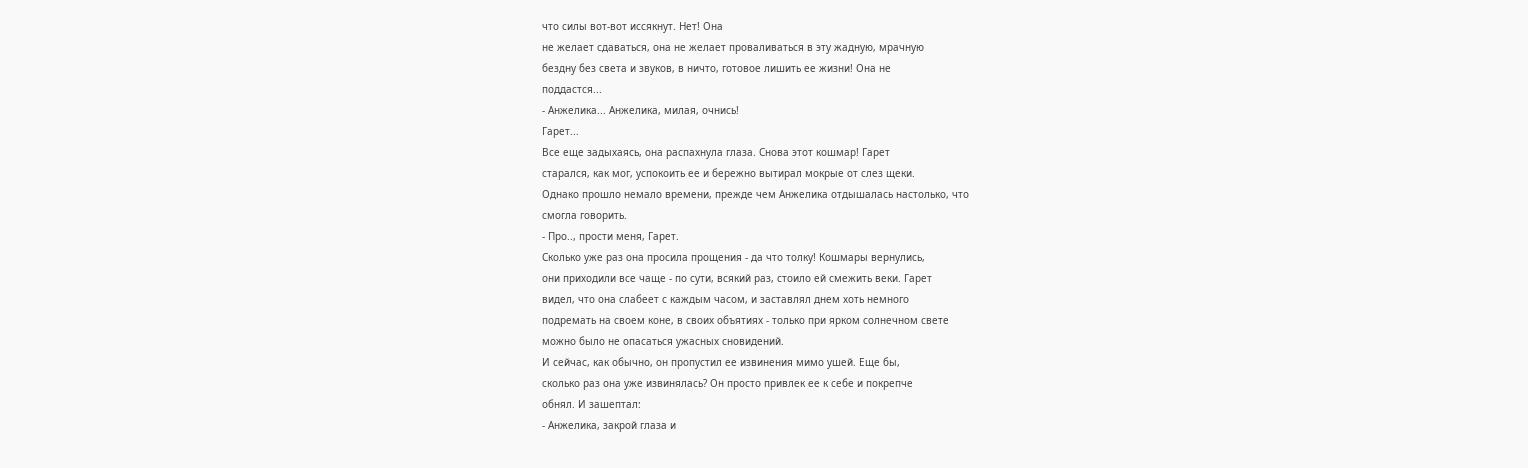что силы вот-вот иссякнут. Нет! Она
не желает сдаваться, она не желает проваливаться в эту жадную, мрачную
бездну без света и звуков, в ничто, готовое лишить ее жизни! Она не
поддастся...
- Анжелика... Анжелика, милая, очнись!
Гарет...
Все еще задыхаясь, она распахнула глаза. Снова этот кошмар! Гарет
старался, как мог, успокоить ее и бережно вытирал мокрые от слез щеки.
Однако прошло немало времени, прежде чем Анжелика отдышалась настолько, что
смогла говорить.
- Про.., прости меня, Гарет.
Сколько уже раз она просила прощения - да что толку! Кошмары вернулись,
они приходили все чаще - по сути, всякий раз, стоило ей смежить веки. Гарет
видел, что она слабеет с каждым часом, и заставлял днем хоть немного
подремать на своем коне, в своих объятиях - только при ярком солнечном свете
можно было не опасаться ужасных сновидений.
И сейчас, как обычно, он пропустил ее извинения мимо ушей. Еще бы,
сколько раз она уже извинялась? Он просто привлек ее к себе и покрепче
обнял. И зашептал:
- Анжелика, закрой глаза и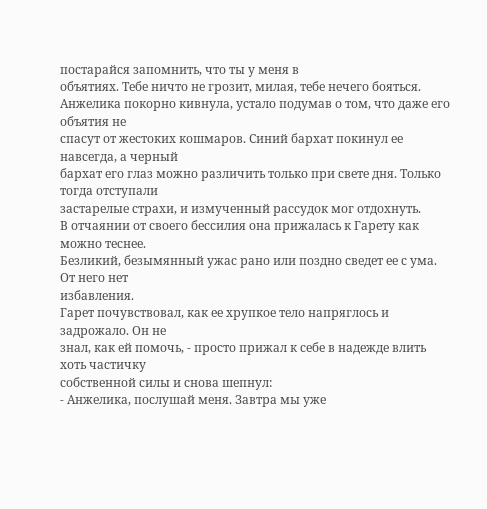постарайся запомнить, что ты у меня в
объятиях. Тебе ничто не грозит, милая, тебе нечего бояться.
Анжелика покорно кивнула, устало подумав о том, что даже его объятия не
спасут от жестоких кошмаров. Синий бархат покинул ее навсегда, а черный
бархат его глаз можно различить только при свете дня. Только тогда отступали
застарелые страхи, и измученный рассудок мог отдохнуть.
В отчаянии от своего бессилия она прижалась к Гарету как можно теснее.
Безликий, безымянный ужас рано или поздно сведет ее с ума. От него нет
избавления.
Гарет почувствовал, как ее хрупкое тело напряглось и задрожало. Он не
знал, как ей помочь, - просто прижал к себе в надежде влить хоть частичку
собственной силы и снова шепнул:
- Анжелика, послушай меня. Завтра мы уже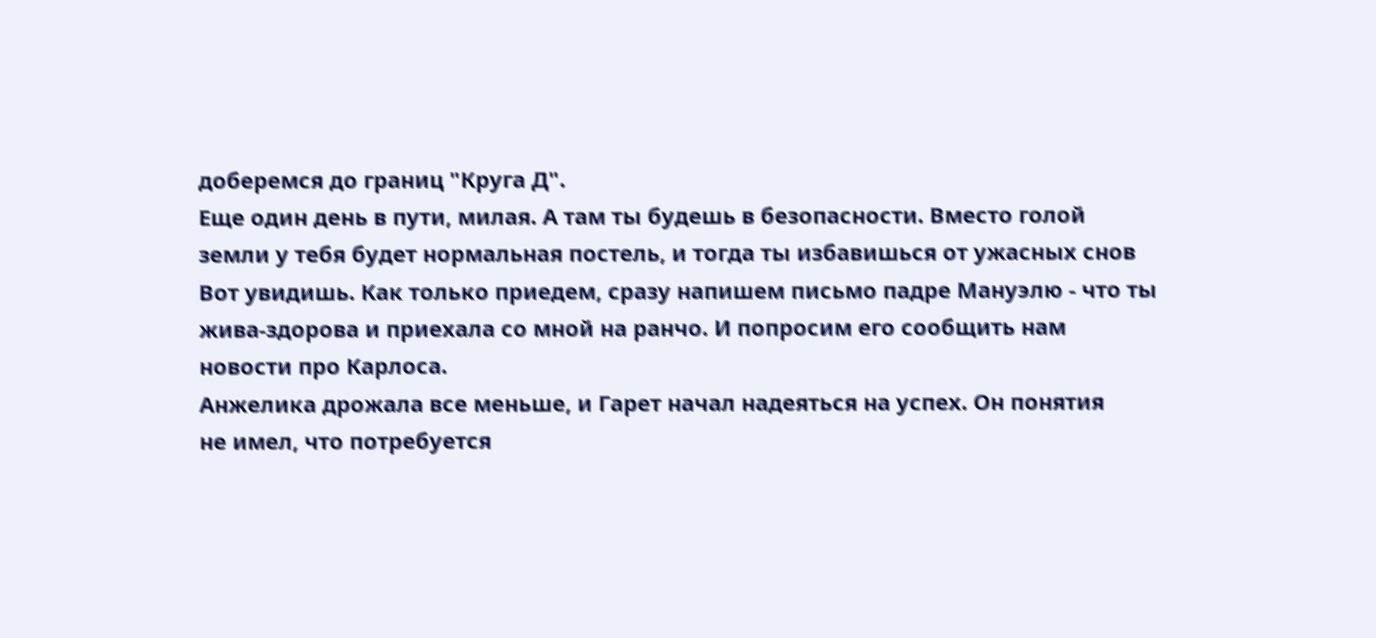доберемся до границ "Круга Д".
Еще один день в пути, милая. А там ты будешь в безопасности. Вместо голой
земли у тебя будет нормальная постель, и тогда ты избавишься от ужасных снов
Вот увидишь. Как только приедем, сразу напишем письмо падре Мануэлю - что ты
жива-здорова и приехала со мной на ранчо. И попросим его сообщить нам
новости про Карлоса.
Анжелика дрожала все меньше, и Гарет начал надеяться на успех. Он понятия
не имел, что потребуется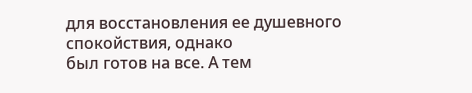для восстановления ее душевного спокойствия, однако
был готов на все. А тем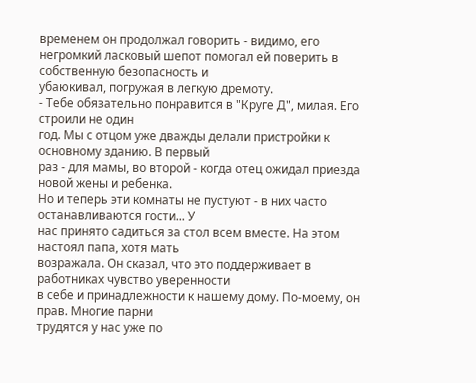временем он продолжал говорить - видимо, его
негромкий ласковый шепот помогал ей поверить в собственную безопасность и
убаюкивал, погружая в легкую дремоту.
- Тебе обязательно понравится в "Круге Д", милая. Его строили не один
год. Мы с отцом уже дважды делали пристройки к основному зданию. В первый
раз - для мамы, во второй - когда отец ожидал приезда новой жены и ребенка.
Но и теперь эти комнаты не пустуют - в них часто останавливаются гости... У
нас принято садиться за стол всем вместе. На этом настоял папа, хотя мать
возражала. Он сказал, что это поддерживает в работниках чувство уверенности
в себе и принадлежности к нашему дому. По-моему, он прав. Многие парни
трудятся у нас уже по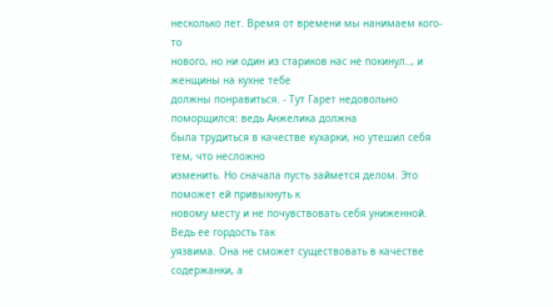несколько лет. Время от времени мы нанимаем кого-то
нового, но ни один из стариков нас не покинул.., и женщины на кухне тебе
должны понравиться. - Тут Гарет недовольно поморщился: ведь Анжелика должна
была трудиться в качестве кухарки, но утешил себя тем, что несложно
изменить. Но сначала пусть займется делом. Это поможет ей привыкнуть к
новому месту и не почувствовать себя униженной. Ведь ее гордость так
уязвима. Она не сможет существовать в качестве содержанки, а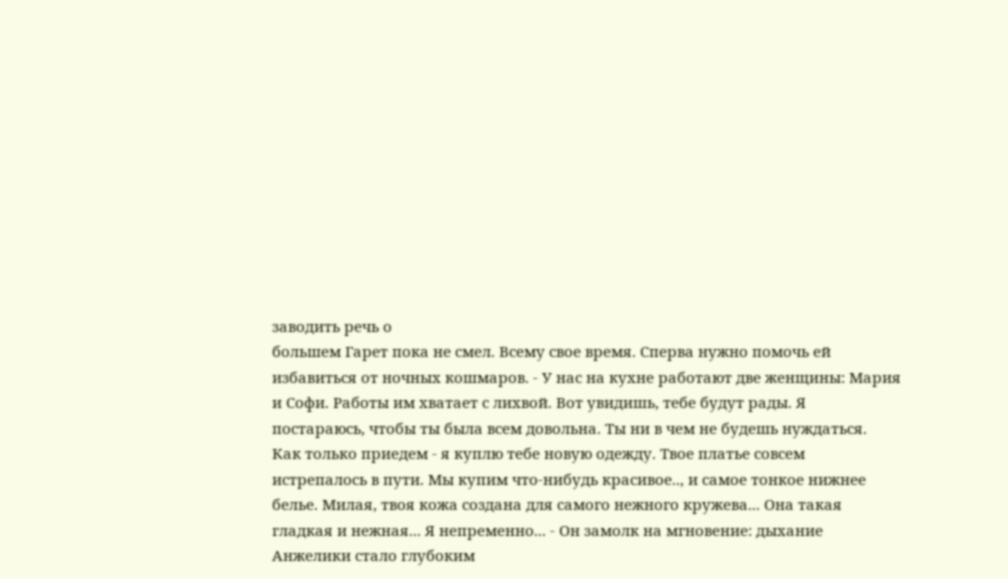заводить речь о
большем Гарет пока не смел. Всему свое время. Сперва нужно помочь ей
избавиться от ночных кошмаров. - У нас на кухне работают две женщины: Мария
и Софи. Работы им хватает с лихвой. Вот увидишь, тебе будут рады. Я
постараюсь, чтобы ты была всем довольна. Ты ни в чем не будешь нуждаться.
Как только приедем - я куплю тебе новую одежду. Твое платье совсем
истрепалось в пути. Мы купим что-нибудь красивое.., и самое тонкое нижнее
белье. Милая, твоя кожа создана для самого нежного кружева... Она такая
гладкая и нежная... Я непременно... - Он замолк на мгновение: дыхание
Анжелики стало глубоким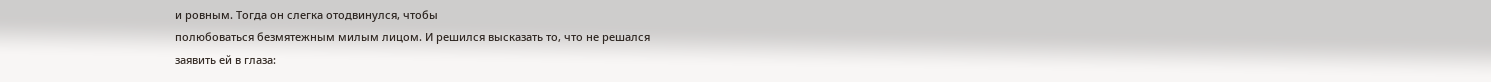и ровным. Тогда он слегка отодвинулся, чтобы
полюбоваться безмятежным милым лицом. И решился высказать то, что не решался
заявить ей в глаза: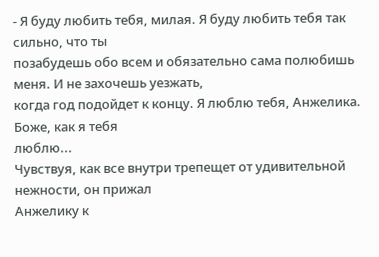- Я буду любить тебя, милая. Я буду любить тебя так сильно, что ты
позабудешь обо всем и обязательно сама полюбишь меня. И не захочешь уезжать,
когда год подойдет к концу. Я люблю тебя, Анжелика. Боже, как я тебя
люблю...
Чувствуя, как все внутри трепещет от удивительной нежности, он прижал
Анжелику к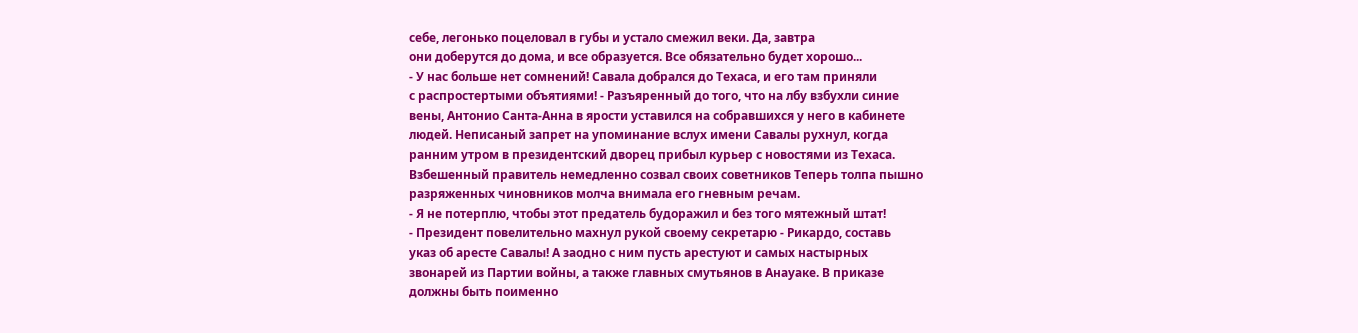себе, легонько поцеловал в губы и устало смежил веки. Да, завтра
они доберутся до дома, и все образуется. Все обязательно будет хорошо...
- У нас больше нет сомнений! Савала добрался до Техаса, и его там приняли
с распростертыми объятиями! - Разъяренный до того, что на лбу взбухли синие
вены, Антонио Санта-Анна в ярости уставился на собравшихся у него в кабинете
людей. Неписаный запрет на упоминание вслух имени Савалы рухнул, когда
ранним утром в президентский дворец прибыл курьер с новостями из Техаса.
Взбешенный правитель немедленно созвал своих советников Теперь толпа пышно
разряженных чиновников молча внимала его гневным речам.
- Я не потерплю, чтобы этот предатель будоражил и без того мятежный штат!
- Президент повелительно махнул рукой своему секретарю - Рикардо, составь
указ об аресте Савалы! А заодно с ним пусть арестуют и самых настырных
звонарей из Партии войны, а также главных смутьянов в Анауаке. В приказе
должны быть поименно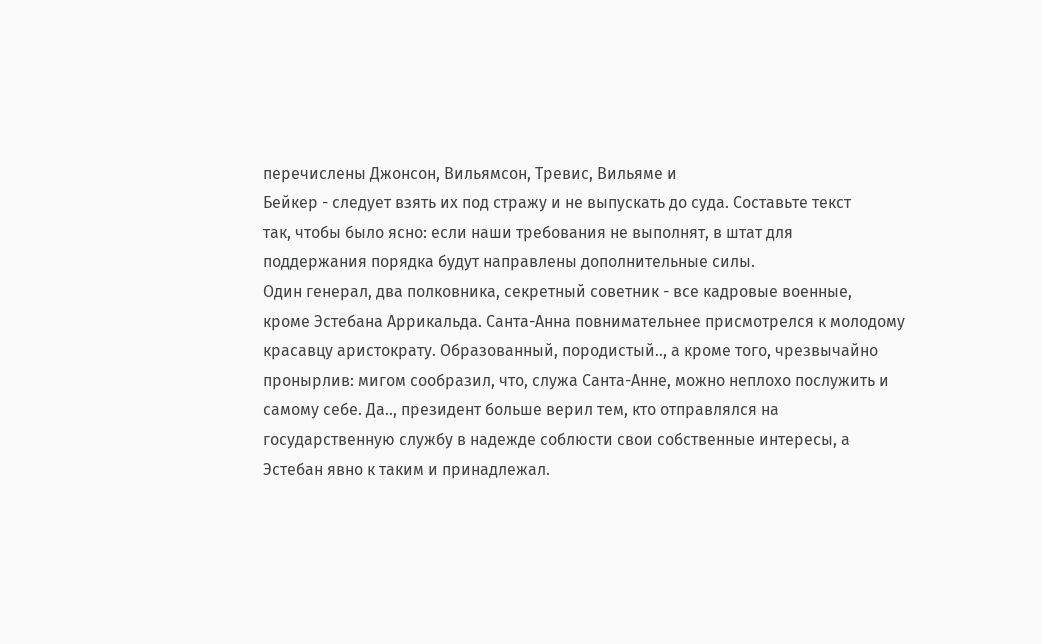перечислены Джонсон, Вильямсон, Тревис, Вильяме и
Бейкер - следует взять их под стражу и не выпускать до суда. Составьте текст
так, чтобы было ясно: если наши требования не выполнят, в штат для
поддержания порядка будут направлены дополнительные силы.
Один генерал, два полковника, секретный советник - все кадровые военные,
кроме Эстебана Аррикальда. Санта-Анна повнимательнее присмотрелся к молодому
красавцу аристократу. Образованный, породистый.., а кроме того, чрезвычайно
пронырлив: мигом сообразил, что, служа Санта-Анне, можно неплохо послужить и
самому себе. Да.., президент больше верил тем, кто отправлялся на
государственную службу в надежде соблюсти свои собственные интересы, а
Эстебан явно к таким и принадлежал.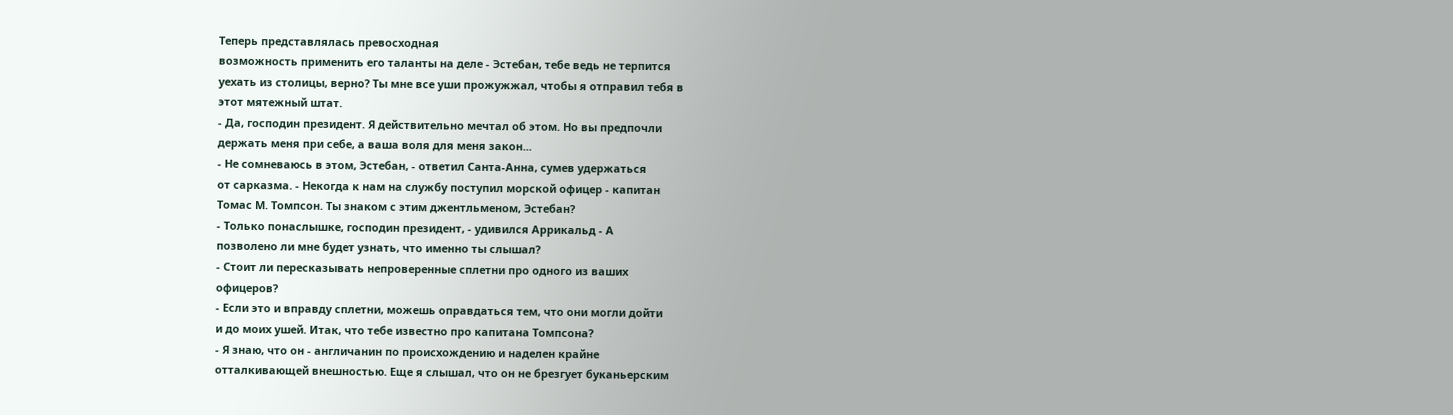Теперь представлялась превосходная
возможность применить его таланты на деле - Эстебан, тебе ведь не терпится
уехать из столицы, верно? Ты мне все уши прожужжал, чтобы я отправил тебя в
этот мятежный штат.
- Да, господин президент. Я действительно мечтал об этом. Но вы предпочли
держать меня при себе, а ваша воля для меня закон...
- Не сомневаюсь в этом, Эстебан, - ответил Санта-Анна, сумев удержаться
от сарказма. - Некогда к нам на службу поступил морской офицер - капитан
Томас М. Томпсон. Ты знаком с этим джентльменом, Эстебан?
- Только понаслышке, господин президент, - удивился Аррикальд - А
позволено ли мне будет узнать, что именно ты слышал?
- Стоит ли пересказывать непроверенные сплетни про одного из ваших
офицеров?
- Если это и вправду сплетни, можешь оправдаться тем, что они могли дойти
и до моих ушей. Итак, что тебе известно про капитана Томпсона?
- Я знаю, что он - англичанин по происхождению и наделен крайне
отталкивающей внешностью. Еще я слышал, что он не брезгует буканьерским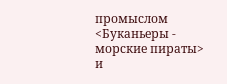промыслом <Буканьеры - морские пираты> и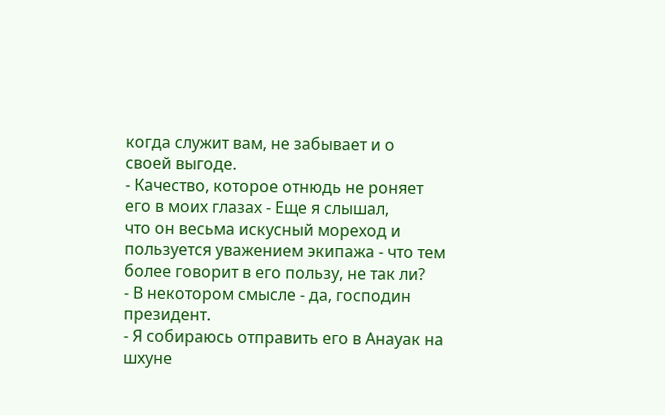когда служит вам, не забывает и о
своей выгоде.
- Качество, которое отнюдь не роняет его в моих глазах - Еще я слышал,
что он весьма искусный мореход и пользуется уважением экипажа - что тем
более говорит в его пользу, не так ли?
- В некотором смысле - да, господин президент.
- Я собираюсь отправить его в Анауак на шхуне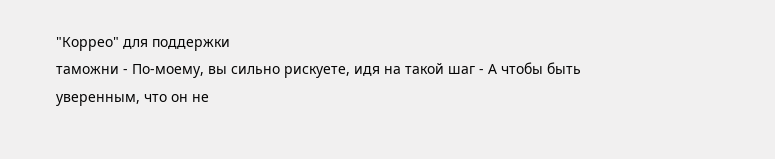"Коррео" для поддержки
таможни - По-моему, вы сильно рискуете, идя на такой шаг - А чтобы быть
уверенным, что он не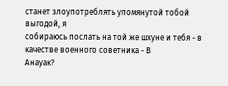станет злоупотреблять упомянутой тобой выгодой, я
собираюсь послать на той же шхуне и тебя - в качестве военного советника - В
Анауак?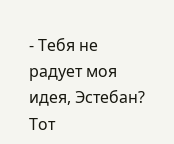- Тебя не радует моя идея, Эстебан? Тот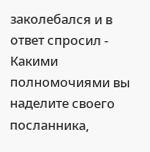заколебался и в ответ спросил -
Какими полномочиями вы наделите своего посланника,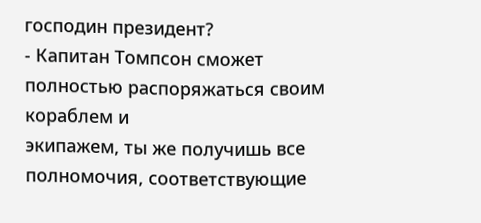господин президент?
- Капитан Томпсон сможет полностью распоряжаться своим кораблем и
экипажем, ты же получишь все полномочия, соответствующие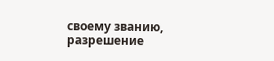своему званию,
разрешение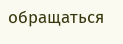обращаться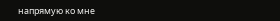напрямую ко мне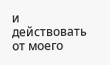и действовать от моего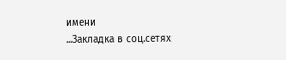имени
...Закладка в соц.сетях